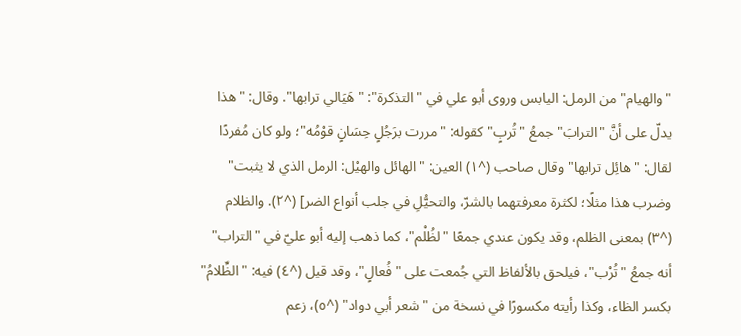"والهيام" من الرمل: اليابس وروى أبو علي في "التذكرة": "هَيَالي ترابها". وقال: "هذا يدلّ على أنَّ "الترابَ" جمعُ "تُربٍ" كقوله: "مررت برَجُلٍ حِسَانٍ قوْمُه"؛ ولو كان مُفردًا لقال: "هائِل ترابها" وقال صاحب (^١) العين: "الهائل والهيْل: الرمل الذي لا يثبت" وضرب هذا مثلًا؛ لكثرة معرفتهما بالشرّ، والتحيُّلِ في جلب أنواع الضر] (^٢). والظلام (^٣) بمعنى الظلم، وقد يكون عندي جمعًا "لظُلْم"، كما ذهب إليه أبو عليّ في "التراب" أنه جمعُ "تُرْب"، فيلحق بالألفاظ التي جُمعت على "فُعالٍ"، وقد قيل (^٤) فيه: "الظِّلامُ" بكسر الظاء، وكذا رأيته مكسورًا في نسخة من "شعر أبي دواد" (^٥)، زعم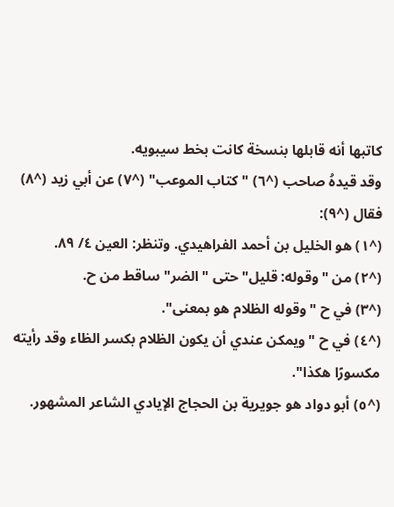كاتبها أنه قابلها بنسخة كانت بخط سيبويه.
وقد قيدهُ صاحب (^٦) "كتاب الموعب" (^٧) عن أبي زيد (^٨) فقال (^٩):
(^١) هو الخليل بن أحمد الفراهيدي. وتنظر: العين ٤/ ٨٩.
(^٢) من "وقوله: قليل" حتى "الضر" ساقط من ح.
(^٣) في ح "وقوله الظلام هو بمعنى".
(^٤) في ح "ويمكن عندي أن يكون الظلام بكسر الظاء وقد رأيته مكسورًا هكذا".
(^٥) أبو دواد هو جويرية بن الحجاج الإيادي الشاعر المشهور.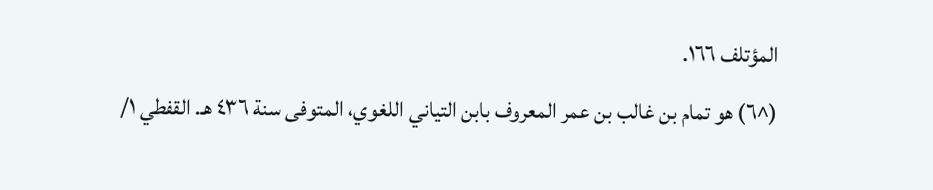المؤتلف ١٦٦.
(^٦) هو تمام بن غالب بن عمر المعروف بابن التياني اللغوي، المتوفى سنة ٤٣٦ هـ. القفطي ١/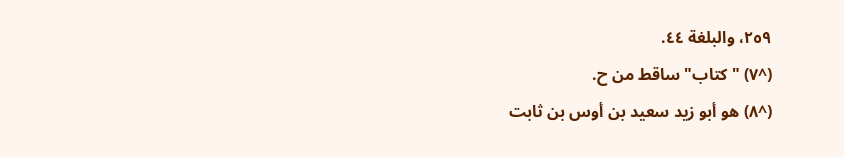٢٥٩، والبلغة ٤٤.
(^٧) "كتاب" ساقط من ح.
(^٨) هو أبو زيد سعيد بن أوس بن ثابت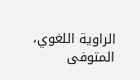الراوية اللغوي، المتوفى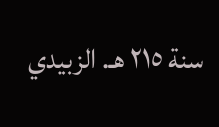سنة ٢١٥ هـ. الزبيدي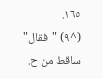١٦٥.
(^٩) "فقال" ساقط من ح.